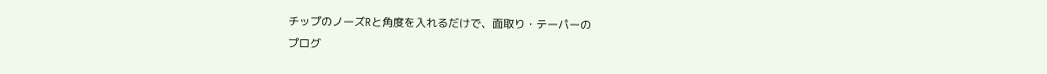チップのノーズRと角度を入れるだけで、面取り・テーパーの
プログ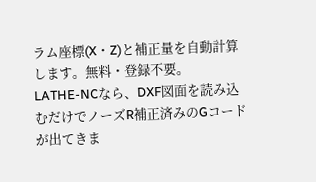ラム座標(X・Z)と補正量を自動計算します。無料・登録不要。
LATHE-NCなら、DXF図面を読み込むだけでノーズR補正済みのGコードが出てきま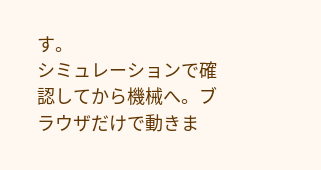す。
シミュレーションで確認してから機械へ。ブラウザだけで動きま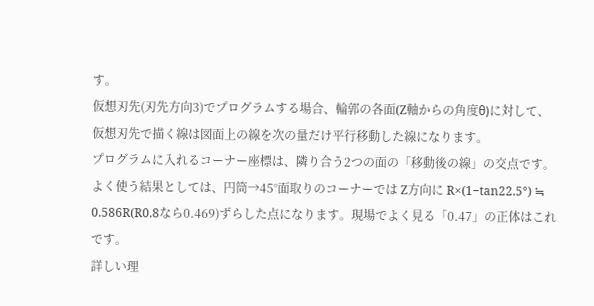す。
仮想刃先(刃先方向3)でプログラムする場合、輪郭の各面(Z軸からの角度θ)に対して、仮想刃先で描く線は図面上の線を次の量だけ平行移動した線になります。
プログラムに入れるコーナー座標は、隣り合う2つの面の「移動後の線」の交点です。よく使う結果としては、円筒→45°面取りのコーナーでは Z方向に R×(1−tan22.5°) ≒ 0.586R(R0.8なら0.469)ずらした点になります。現場でよく見る「0.47」の正体はこれです。
詳しい理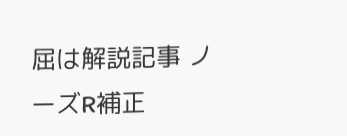屈は解説記事 ノーズR補正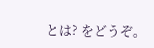とは? をどうぞ。